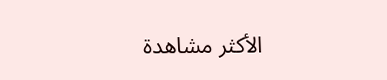الأكثر مشاهدة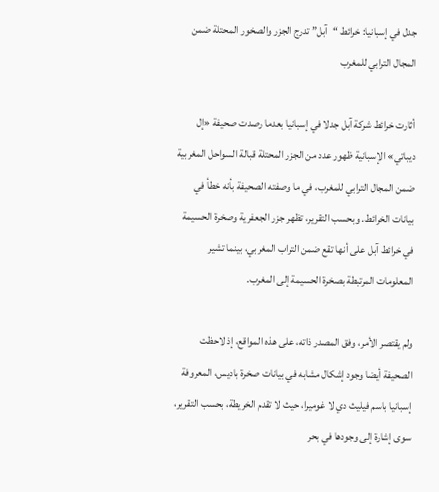جدل في إسبانيا: خرائط “آبل” تدرج الجزر والصخور المحتلة ضمن المجال الترابي للمغرب

أثارت خرائط شركة آبل جدلا في إسبانيا بعدما رصدت صحيفة «إل ديباتي» الإسبانية ظهور عدد من الجزر المحتلة قبالة السواحل المغربية ضمن المجال الترابي للمغرب، في ما وصفته الصحيفة بأنه خطأ في بيانات الخرائط. وبحسب التقرير، تظهر جزر الجعفرية وصخرة الحسيمة في خرائط آبل على أنها تقع ضمن التراب المغربي، بينما تشير المعلومات المرتبطة بصخرة الحسيمة إلى المغرب.

ولم يقتصر الأمر، وفق المصدر ذاته، على هذه المواقع، إذ لاحظت الصحيفة أيضا وجود إشكال مشابه في بيانات صخرة باديس، المعروفة إسبانيا باسم فيليث دي لا غوميرا، حيث لا تقدم الخريطة، بحسب التقرير، سوى إشارة إلى وجودها في بحر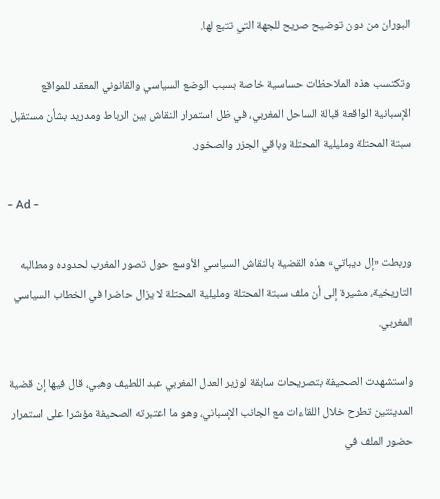البوران من دون توضيح صريح للجهة التي تتبع لها.

وتكتسب هذه الملاحظات حساسية خاصة بسبب الوضع السياسي والقانوني المعقد للمواقع الإسبانية الواقعة قبالة الساحل المغربي، في ظل استمرار النقاش بين الرباط ومدريد بشأن مستقبل سبتة المحتلة ومليلية المحتلة وباقي الجزر والصخور.

- Ad -

وربطت «إل ديباتي» هذه القضية بالنقاش السياسي الأوسع حول تصور المغرب لحدوده ومطالبه التاريخية، مشيرة إلى أن ملف سبتة المحتلة ومليلية المحتلة لا يزال حاضرا في الخطاب السياسي المغربي.

واستشهدت الصحيفة بتصريحات سابقة لوزير العدل المغربي عبد اللطيف وهبي، قال فيها إن قضية المدينتين تطرح خلال اللقاءات مع الجانب الإسباني، وهو ما اعتبرته الصحيفة مؤشرا على استمرار حضور الملف في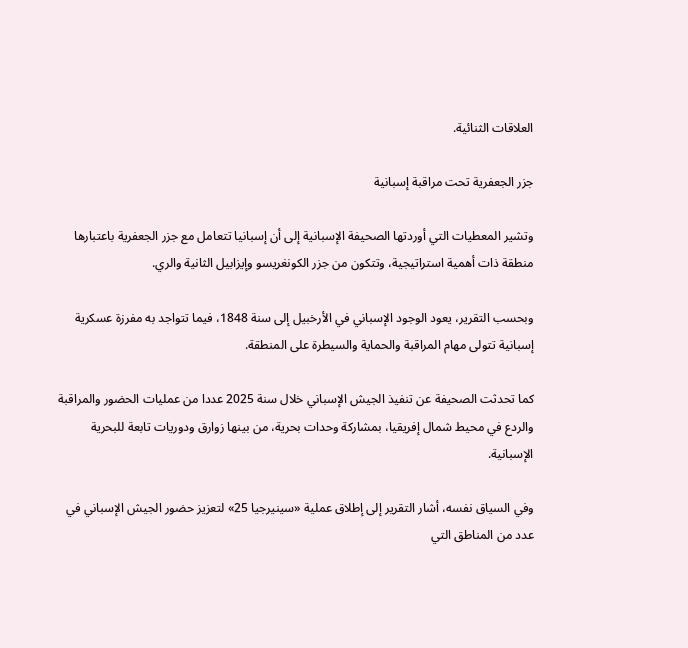العلاقات الثنائية.

جزر الجعفرية تحت مراقبة إسبانية

وتشير المعطيات التي أوردتها الصحيفة الإسبانية إلى أن إسبانيا تتعامل مع جزر الجعفرية باعتبارها منطقة ذات أهمية استراتيجية، وتتكون من جزر الكونغريسو وإيزابيل الثانية والري.

وبحسب التقرير، يعود الوجود الإسباني في الأرخبيل إلى سنة 1848، فيما تتواجد به مفرزة عسكرية إسبانية تتولى مهام المراقبة والحماية والسيطرة على المنطقة.

كما تحدثت الصحيفة عن تنفيذ الجيش الإسباني خلال سنة 2025 عددا من عمليات الحضور والمراقبة والردع في محيط شمال إفريقيا، بمشاركة وحدات بحرية، من بينها زوارق ودوريات تابعة للبحرية الإسبانية.

وفي السياق نفسه، أشار التقرير إلى إطلاق عملية «سينيرجيا 25» لتعزيز حضور الجيش الإسباني في عدد من المناطق التي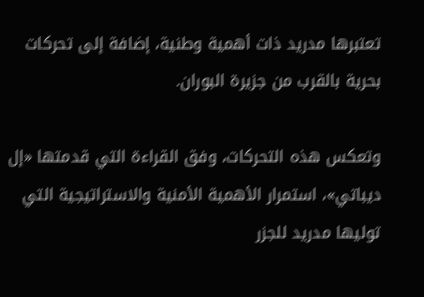تعتبرها مدريد ذات أهمية وطنية، إضافة إلى تحركات بحرية بالقرب من جزيرة البوران.

وتعكس هذه التحركات، وفق القراءة التي قدمتها «إل ديباتي»، استمرار الأهمية الأمنية والاستراتيجية التي توليها مدريد للجزر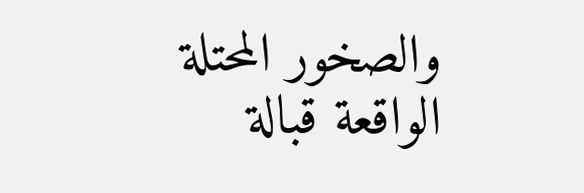والصخور المحتلة الواقعة قبالة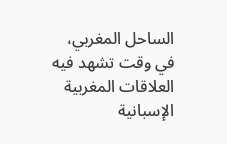الساحل المغربي، في وقت تشهد فيه العلاقات المغربية الإسبانية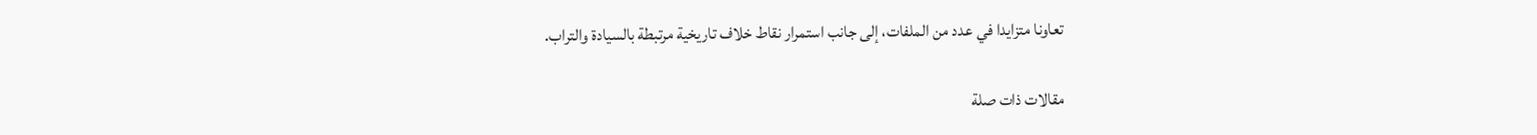تعاونا متزايدا في عدد من الملفات، إلى جانب استمرار نقاط خلاف تاريخية مرتبطة بالسيادة والتراب.

مقالات ذات صلة